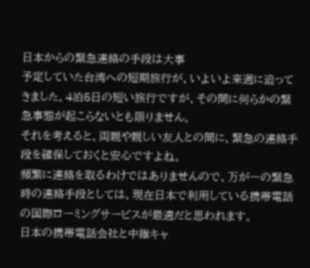日本からの緊急連絡の手段は大事
予定していた台湾への短期旅行が、いよいよ来週に迫ってきました。4泊5日の短い旅行ですが、その間に何らかの緊急事態が起こらないとも限りません。
それを考えると、両親や親しい友人との間に、緊急の連絡手段を確保しておくと安心ですよね。
頻繁に連絡を取るわけではありませんので、万が一の緊急時の連絡手段としては、現在日本で利用している携帯電話の国際ローミングサービスが最適だと思われます。
日本の携帯電話会社と中継キャ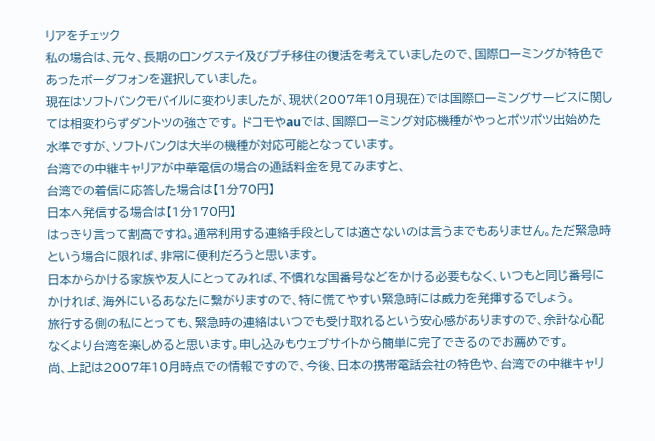リアをチェック
私の場合は、元々、長期のロングステイ及びプチ移住の復活を考えていましたので、国際ローミングが特色であったボーダフォンを選択していました。
現在はソフトバンクモバイルに変わりましたが、現状(2007年10月現在)では国際ローミングサービスに関しては相変わらずダントツの強さです。 ドコモやauでは、国際ローミング対応機種がやっとポツポツ出始めた水準ですが、ソフトバンクは大半の機種が対応可能となっています。
台湾での中継キャリアが中華電信の場合の通話料金を見てみますと、
台湾での着信に応答した場合は【1分70円】
日本へ発信する場合は【1分170円】
はっきり言って割高ですね。通常利用する連絡手段としては適さないのは言うまでもありません。ただ緊急時という場合に限れば、非常に便利だろうと思います。
日本からかける家族や友人にとってみれば、不慣れな国番号などをかける必要もなく、いつもと同じ番号にかければ、海外にいるあなたに繋がりますので、特に慌てやすい緊急時には威力を発揮するでしょう。
旅行する側の私にとっても、緊急時の連絡はいつでも受け取れるという安心感がありますので、余計な心配なくより台湾を楽しめると思います。申し込みもウェブサイトから簡単に完了できるのでお薦めです。
尚、上記は2007年10月時点での情報ですので、今後、日本の携帯電話会社の特色や、台湾での中継キャリ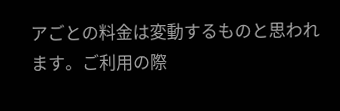アごとの料金は変動するものと思われます。ご利用の際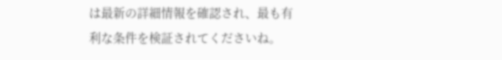は最新の詳細情報を確認され、最も有利な条件を検証されてくださいね。